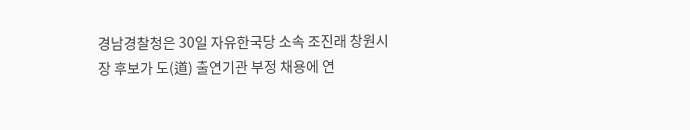경남경찰청은 30일 자유한국당 소속 조진래 창원시장 후보가 도(道) 출연기관 부정 채용에 연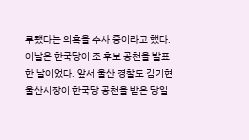루됐다는 의혹을 수사 중이라고 했다. 이날은 한국당이 조 후보 공천을 발표한 날이었다. 앞서 울산 경찰도 김기현 울산시장이 한국당 공천을 받은 당일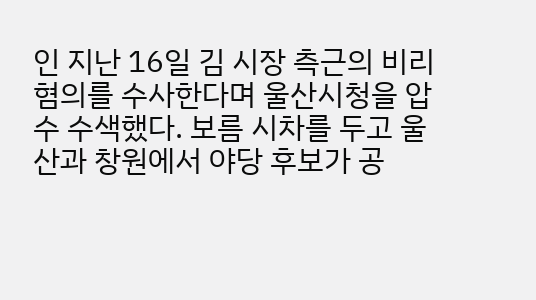인 지난 16일 김 시장 측근의 비리 혐의를 수사한다며 울산시청을 압수 수색했다. 보름 시차를 두고 울산과 창원에서 야당 후보가 공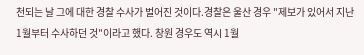천되는 날 그에 대한 경찰 수사가 벌어진 것이다.경찰은 울산 경우 "제보가 있어서 지난 1월부터 수사하던 것"이라고 했다. 창원 경우도 역시 1월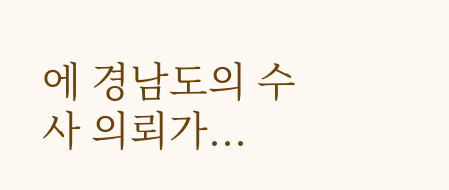에 경남도의 수사 의뢰가...